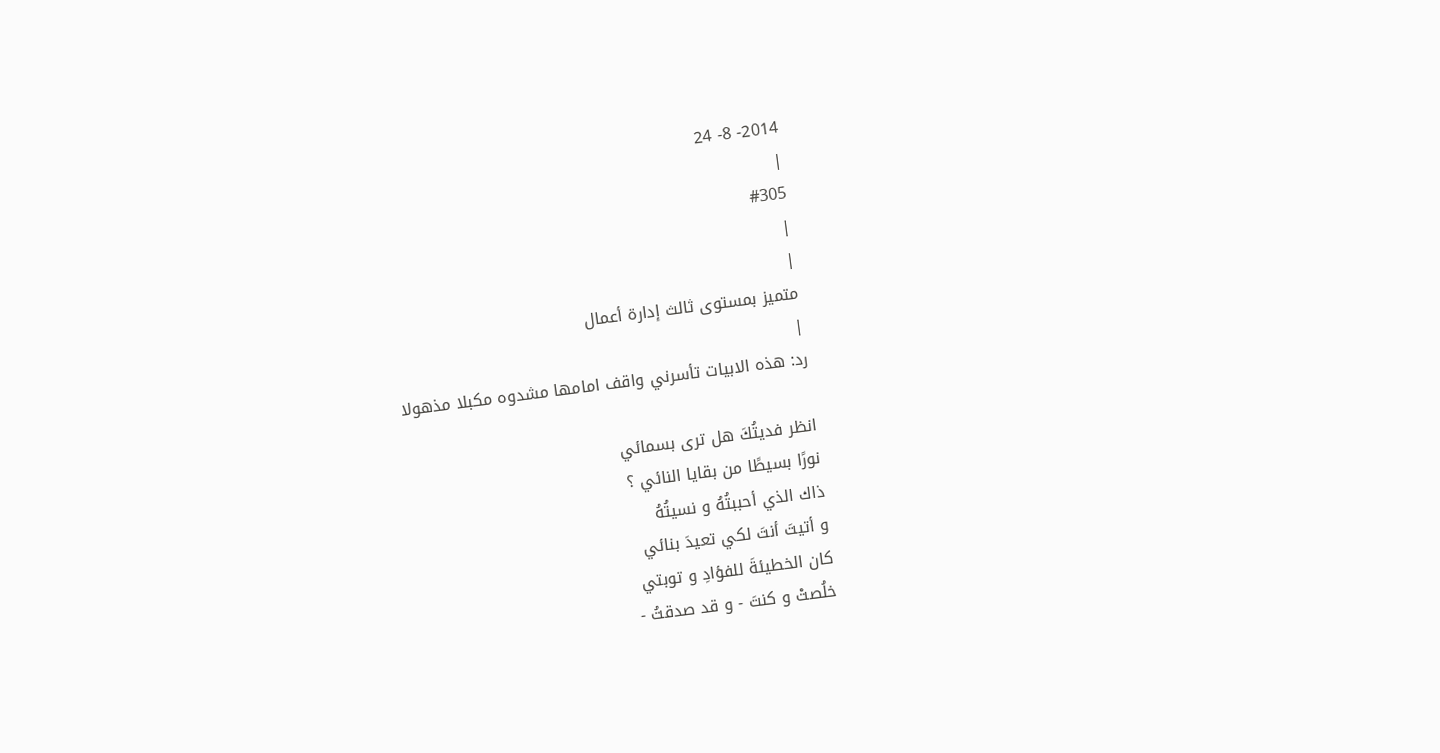2014- 8- 24
|
#305
|
|
متميز بمستوى ثالث إدارة أعمال
|
رد: هذه الابيات تأسرني واقف امامها مشدوه مكبلا مذهولا

انظر فديتُكَ هل ترى بسمائي
نورًا بسيطًا من بقايا النائي ؟
ذاك الذي أحببتُهُ و نسيتُهُ
و أتيتَ أنتَ لكي تعيدَ بنائي
كان الخطيئةَ للفؤادِ و توبتي
خلُصتْ و كنتَ - و قد صدقتُ -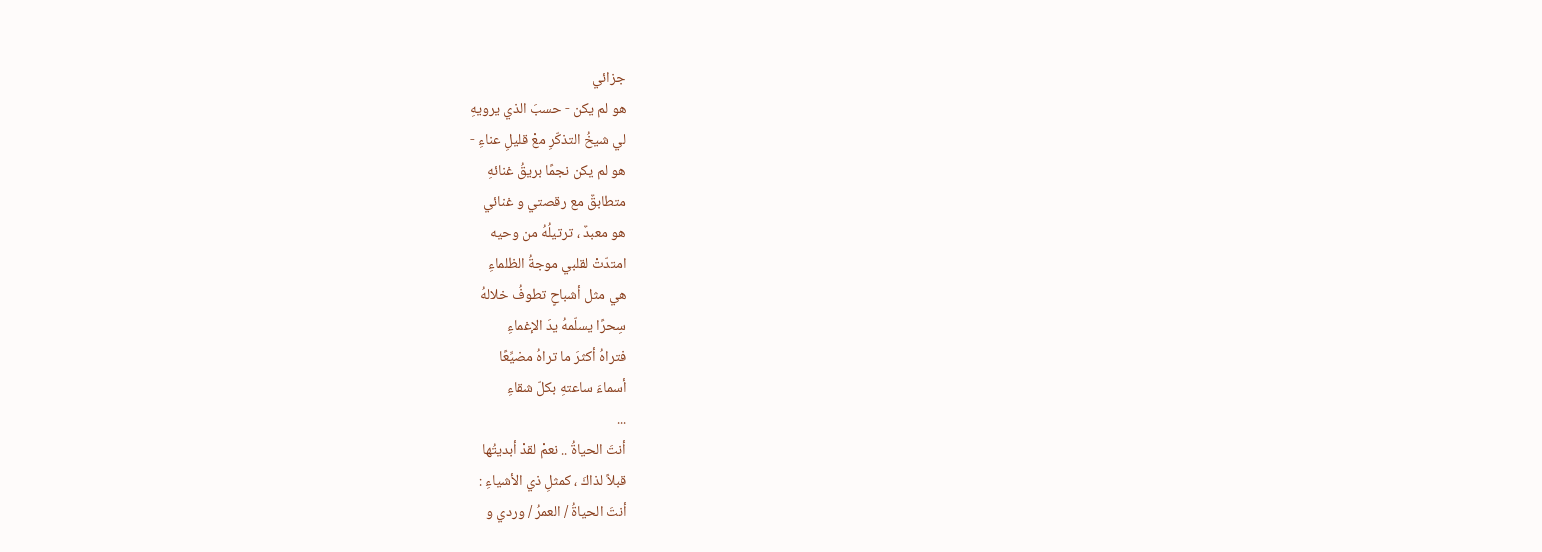جزائي
هو لم يكن - حسبَ الذي يرويهِ
لي شيخُ التذكّرِ معْ قليلِ عناءِ -
هو لم يكن نجمًا بريقُ غنائهِ
متطابقٌ مع رقصتي و غنائي
هو معبدٌ ، ترتيلُهُ من وحيه
امتدّتْ لقلبي موجةُ الظلماءِ
هي مثل أشباحٍ تطوفُ خلالهُ
سِحرًا يسلّمهُ يدَ الإغماءِ
فتراهُ أكثرَ ما تراهُ مضيِّعًا
أسماءَ ساعتهِ بكلّ شقاءِ
...
أنتَ الحياةُ .. نعمْ لقدْ أبديتُها
قبلاً لذاكَ ، كمثلِ ذي الأشياءِ :
أنتَ الحياةُ / العمرُ / وردي و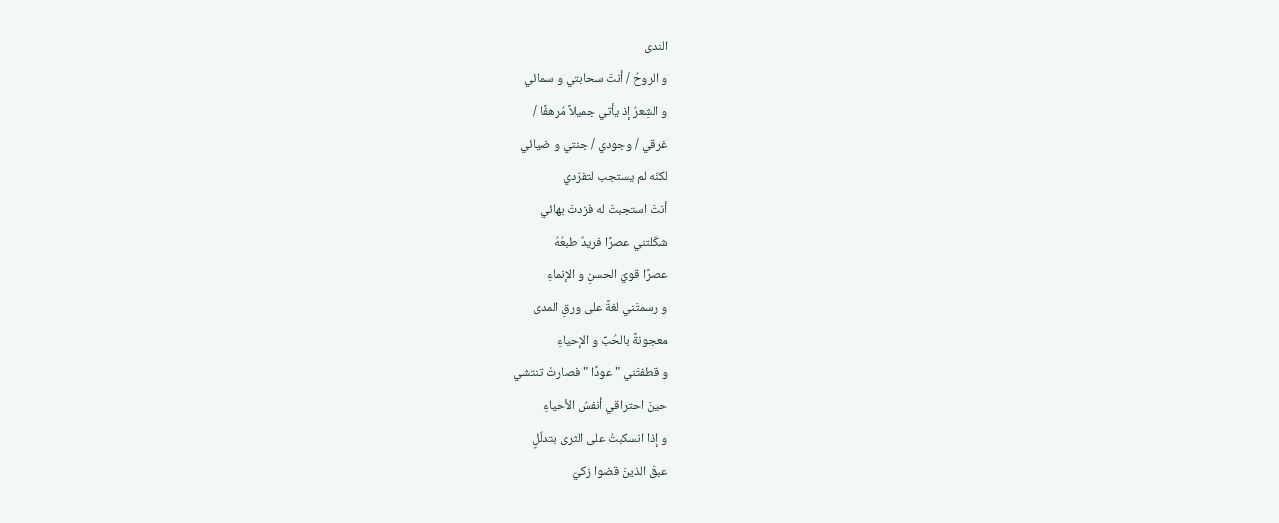الندى
و الروحُ / أنتَ سحابتي و سمائي
و الشِعرُ إذ يأتي جميلاً مُرهفًا /
غرقي / وجودي / جنتي و ضيائي
لكنّه لم يستجب لتفرّدي
أنتَ استجبتَ له فزدتَ بهائي
شكّلتني عصرًا فريدٌ طبعُهُ
عصرًا قويّ الحسنِ و الإنماءِ
و رسمتَني لغةً على ورقِ المدى
معجونةً بالحُبِّ و الإحياءِ
و قطفتَني " عودًا " فصارتْ تنتشي
حينَ احتراقي أنفسُ الأحياءِ
و إذا انسكبتُ على الثرى بتدلّلٍ
عبقَ الذينَ قضوا زكيّ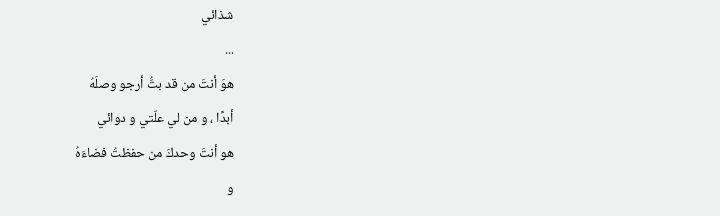شذائي
...
هوَ أنتَ من قد بتُّ أرجو وصلَهُ
أبدًا ، و من لي علّتي و دوائي
هو أنتَ وحدكَ من حفظتُ فضاءَهُ
و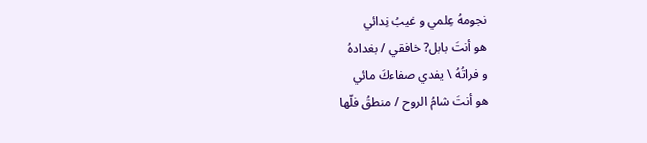نجومهُ عِلمي و غيبُ نِدائي
هو أنتَ بابل? خافقي / بغدادهُ
و فراتُهُ \ يفدي صفاءكَ مائي
هو أنتَ شامُ الروح / منطقُ فلّها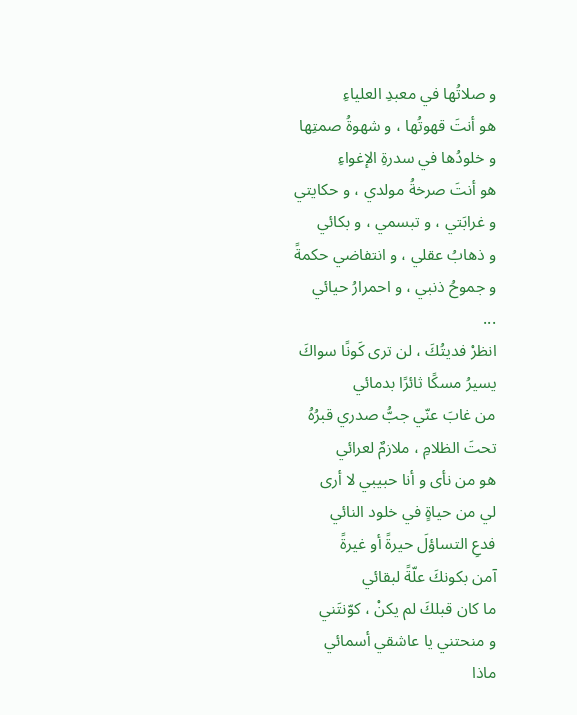و صلاتُها في معبدِ العلياءِ
هو أنتَ قهوتُها ، و شهوةُ صمتِها
و خلودُها في سدرةِ الإغواءِ
هو أنتَ صرخةُ مولدي ، و حكايتي
و غرابَتي ، و تبسمي ، و بكائي
و ذهابُ عقلي ، و انتفاضي حكمةً
و جموحُ ذنبي ، و احمرارُ حيائي
...
انظرْ فديتُكَ ، لن ترى كَونًا سواكَ
يسيرُ مسكًا ثائرًا بدمائي
من غابَ عنّي جبُّ صدري قبرُهُ
تحتَ الظلامِ ، ملازمٌ لعرائي
هو من نأى و أنا حبيبي لا أرى
لي من حياةٍ في خلود النائي
فدعِ التساؤلَ حيرةً أو غيرةً
آمن بكونكَ علّةً لبقائي
ما كان قبلكَ لم يكنْ ، كوّنتَني
و منحتني يا عاشقي أسمائي
ماذا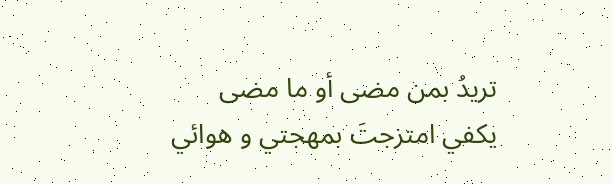تريدُ بمن مضى أو ما مضى
يكفي امتزجتَ بمهجتي و هوائي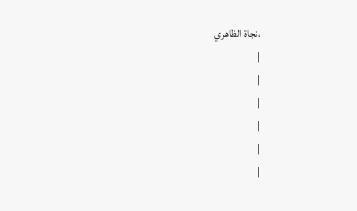،نجاة الظاهري
|
|
|
|
|
|